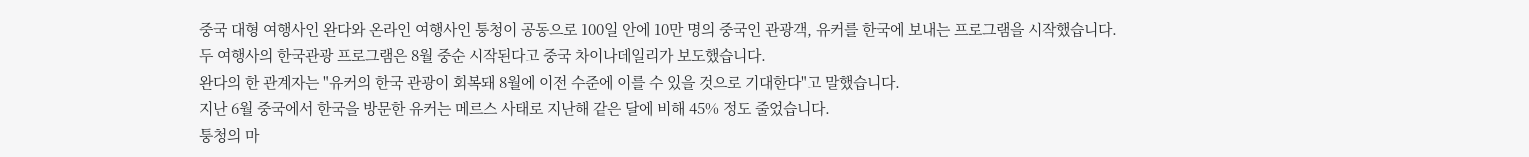중국 대형 여행사인 완다와 온라인 여행사인 퉁청이 공동으로 100일 안에 10만 명의 중국인 관광객, 유커를 한국에 보내는 프로그램을 시작했습니다.
두 여행사의 한국관광 프로그램은 8월 중순 시작된다고 중국 차이나데일리가 보도했습니다.
완다의 한 관계자는 "유커의 한국 관광이 회복돼 8월에 이전 수준에 이를 수 있을 것으로 기대한다"고 말했습니다.
지난 6월 중국에서 한국을 방문한 유커는 메르스 사태로 지난해 같은 달에 비해 45% 정도 줄었습니다.
퉁청의 마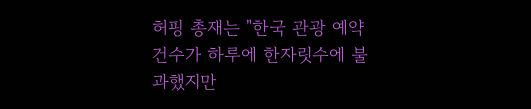허핑 총재는 "한국 관광 예약 건수가 하루에 한자릿수에 불과했지만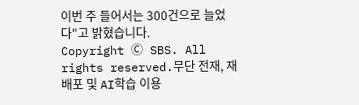이번 주 들어서는 300건으로 늘었다"고 밝혔습니다.
Copyright Ⓒ SBS. All rights reserved.무단 전재, 재배포 및 AI학습 이용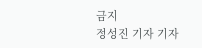금지
정성진 기자 기자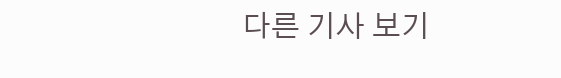다른 기사 보기